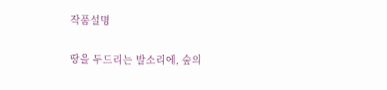작품설명

땅을 두드리는 발소리에, 숲의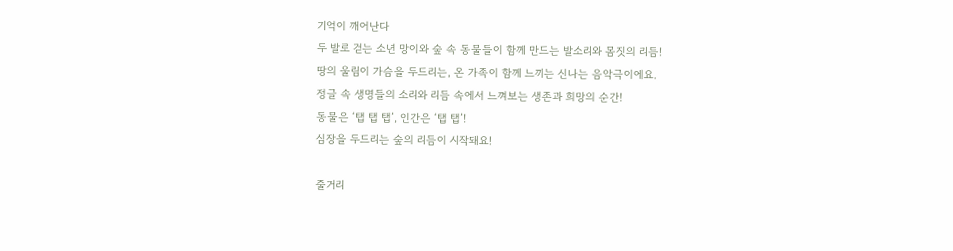기억이 깨어난다
두 발로 걷는 소년 망이와 숲 속 동물들이 함께 만드는 발소리와 몸짓의 리듬!
땅의 울림이 가슴을 두드리는, 온 가족이 함께 느끼는 신나는 음악극이에요.
정글 속 생명들의 소리와 리듬 속에서 느껴보는 생존과 희망의 순간!
동물은 ‘탭 탭 탭’, 인간은 ‘탭 탭’!
심장을 두드리는 숲의 리듬이 시작돼요!

줄거리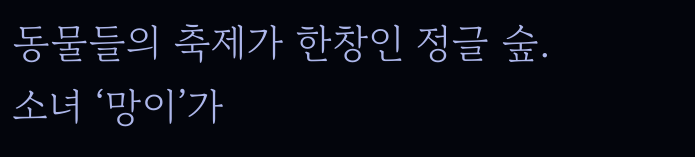동물들의 축제가 한창인 정글 숲.
소녀 ‘망이’가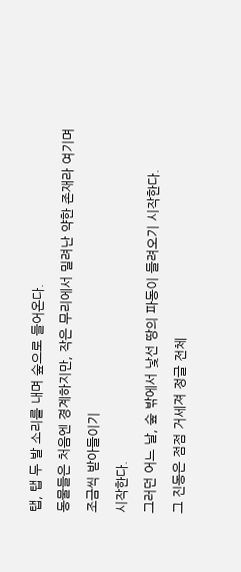탭, 탭 두 발 소리를 내며 숲으로 들어온다.
동물들은 처음엔 경계하지만, 작은 무리에서 밀려난 약한 존재라 여기며 조금씩 받아들이기
시작한다.
그러던 어느 날, 숲 밖에서 낯선 땅의 파동이 들려오기 시작한다.
그 진동은 점점 거세져 정글 전체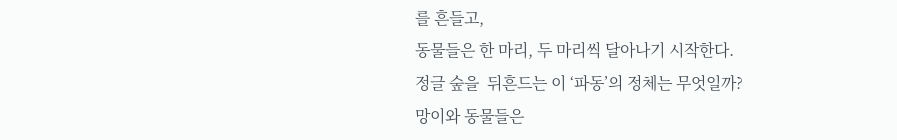를 흔들고,
동물들은 한 마리, 두 마리씩 달아나기 시작한다.
정글 숲을  뒤흔드는 이 ‘파동’의 정체는 무엇일까?
망이와 동물들은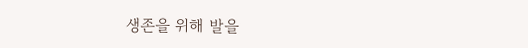생존을 위해 발을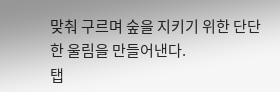맞춰 구르며 숲을 지키기 위한 단단한 울림을 만들어낸다.
탭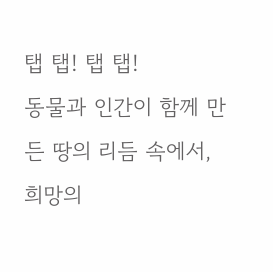탭 탭! 탭 탭!
동물과 인간이 함께 만든 땅의 리듬 속에서, 희망의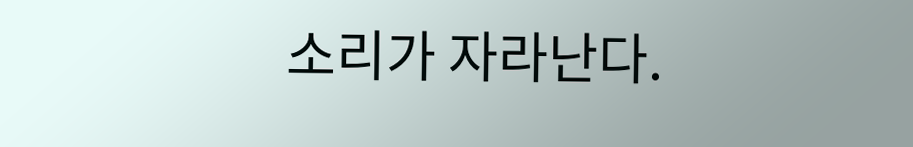소리가 자라난다.